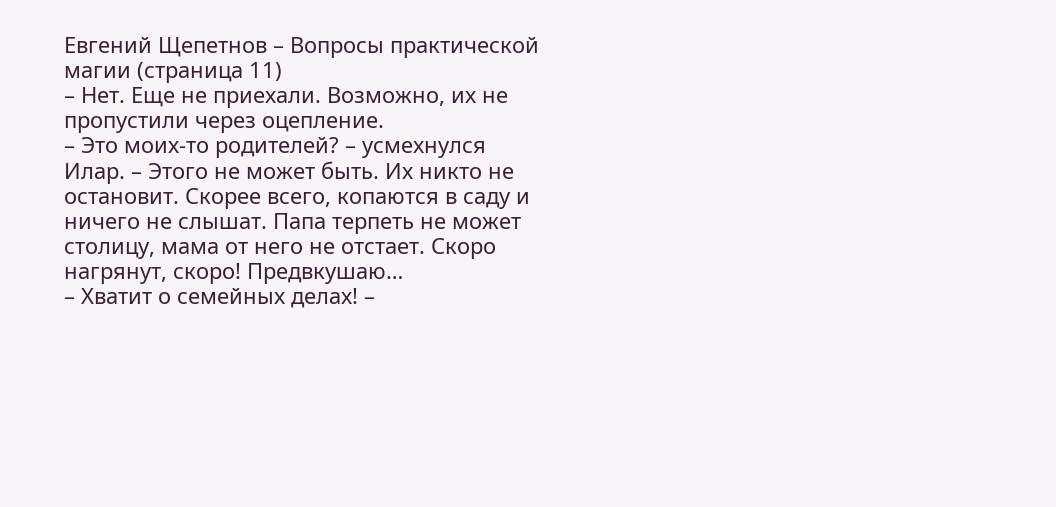Евгений Щепетнов – Вопросы практической магии (страница 11)
– Нет. Еще не приехали. Возможно, их не пропустили через оцепление.
– Это моих-то родителей? – усмехнулся Илар. – Этого не может быть. Их никто не остановит. Скорее всего, копаются в саду и ничего не слышат. Папа терпеть не может столицу, мама от него не отстает. Скоро нагрянут, скоро! Предвкушаю…
– Хватит о семейных делах! –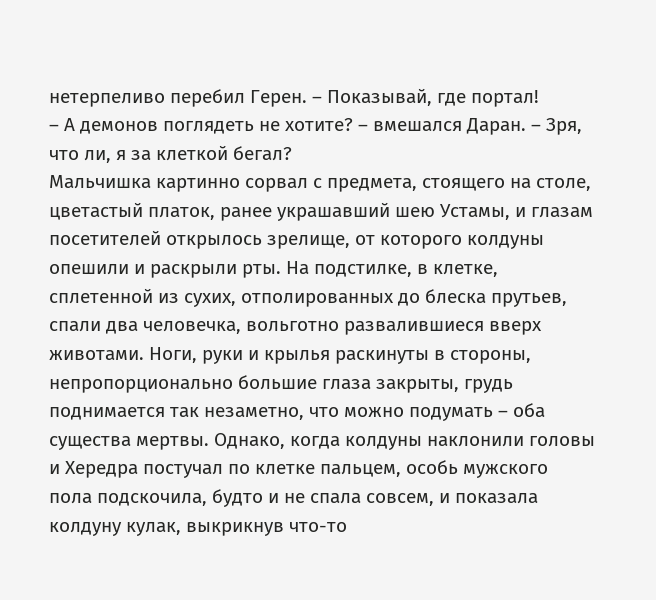нетерпеливо перебил Герен. – Показывай, где портал!
– А демонов поглядеть не хотите? – вмешался Даран. – Зря, что ли, я за клеткой бегал?
Мальчишка картинно сорвал с предмета, стоящего на столе, цветастый платок, ранее украшавший шею Устамы, и глазам посетителей открылось зрелище, от которого колдуны опешили и раскрыли рты. На подстилке, в клетке, сплетенной из сухих, отполированных до блеска прутьев, спали два человечка, вольготно развалившиеся вверх животами. Ноги, руки и крылья раскинуты в стороны, непропорционально большие глаза закрыты, грудь поднимается так незаметно, что можно подумать – оба существа мертвы. Однако, когда колдуны наклонили головы и Хередра постучал по клетке пальцем, особь мужского пола подскочила, будто и не спала совсем, и показала колдуну кулак, выкрикнув что-то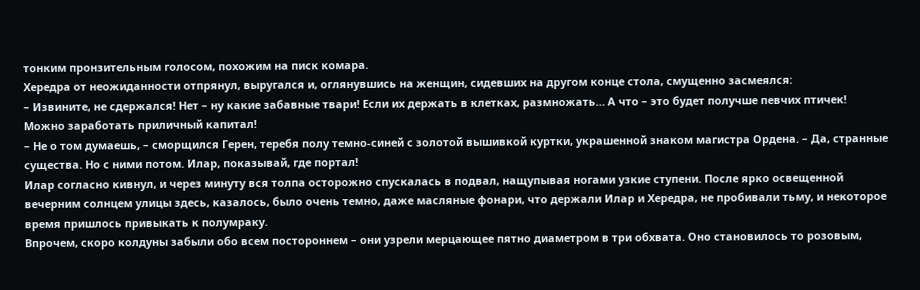тонким пронзительным голосом, похожим на писк комара.
Хередра от неожиданности отпрянул, выругался и, оглянувшись на женщин, сидевших на другом конце стола, смущенно засмеялся:
– Извините, не сдержался! Нет – ну какие забавные твари! Если их держать в клетках, размножать… А что – это будет получше певчих птичек! Можно заработать приличный капитал!
– Не о том думаешь, – сморщился Герен, теребя полу темно-синей с золотой вышивкой куртки, украшенной знаком магистра Ордена. – Да, странные существа. Но с ними потом. Илар, показывай, где портал!
Илар согласно кивнул, и через минуту вся толпа осторожно спускалась в подвал, нащупывая ногами узкие ступени. После ярко освещенной вечерним солнцем улицы здесь, казалось, было очень темно, даже масляные фонари, что держали Илар и Хередра, не пробивали тьму, и некоторое время пришлось привыкать к полумраку.
Впрочем, скоро колдуны забыли обо всем постороннем – они узрели мерцающее пятно диаметром в три обхвата. Оно становилось то розовым,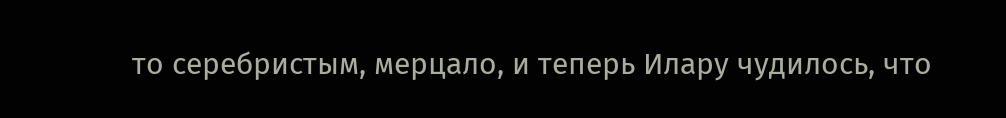то серебристым, мерцало, и теперь Илару чудилось, что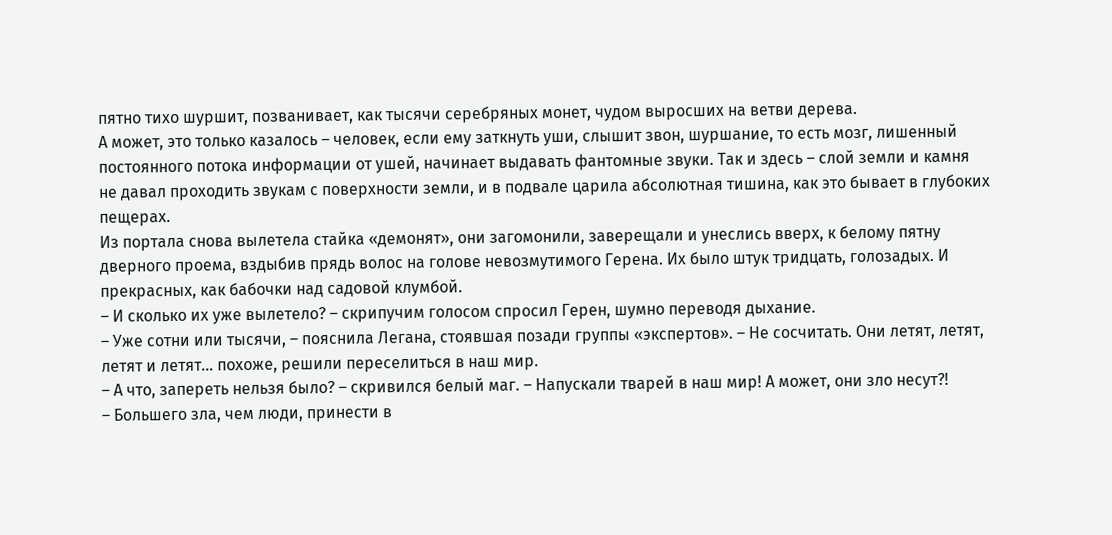пятно тихо шуршит, позванивает, как тысячи серебряных монет, чудом выросших на ветви дерева.
А может, это только казалось – человек, если ему заткнуть уши, слышит звон, шуршание, то есть мозг, лишенный постоянного потока информации от ушей, начинает выдавать фантомные звуки. Так и здесь – слой земли и камня не давал проходить звукам с поверхности земли, и в подвале царила абсолютная тишина, как это бывает в глубоких пещерах.
Из портала снова вылетела стайка «демонят», они загомонили, заверещали и унеслись вверх, к белому пятну дверного проема, вздыбив прядь волос на голове невозмутимого Герена. Их было штук тридцать, голозадых. И прекрасных, как бабочки над садовой клумбой.
– И сколько их уже вылетело? – скрипучим голосом спросил Герен, шумно переводя дыхание.
– Уже сотни или тысячи, – пояснила Легана, стоявшая позади группы «экспертов». – Не сосчитать. Они летят, летят, летят и летят… похоже, решили переселиться в наш мир.
– А что, запереть нельзя было? – скривился белый маг. – Напускали тварей в наш мир! А может, они зло несут?!
– Большего зла, чем люди, принести в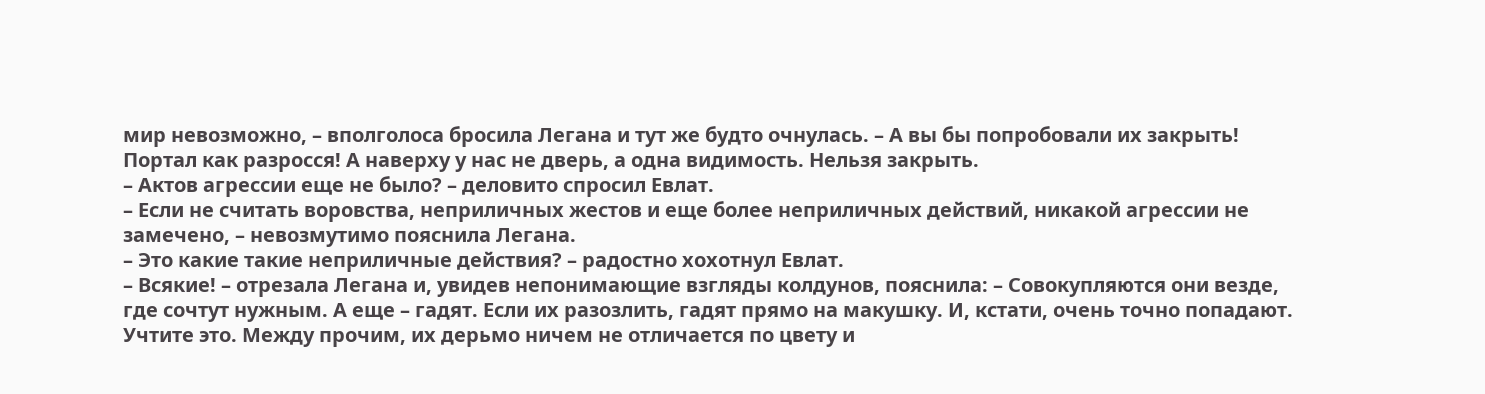мир невозможно, – вполголоса бросила Легана и тут же будто очнулась. – А вы бы попробовали их закрыть! Портал как разросся! А наверху у нас не дверь, а одна видимость. Нельзя закрыть.
– Актов агрессии еще не было? – деловито спросил Евлат.
– Если не считать воровства, неприличных жестов и еще более неприличных действий, никакой агрессии не замечено, – невозмутимо пояснила Легана.
– Это какие такие неприличные действия? – радостно хохотнул Евлат.
– Всякие! – отрезала Легана и, увидев непонимающие взгляды колдунов, пояснила: – Совокупляются они везде, где сочтут нужным. А еще – гадят. Если их разозлить, гадят прямо на макушку. И, кстати, очень точно попадают. Учтите это. Между прочим, их дерьмо ничем не отличается по цвету и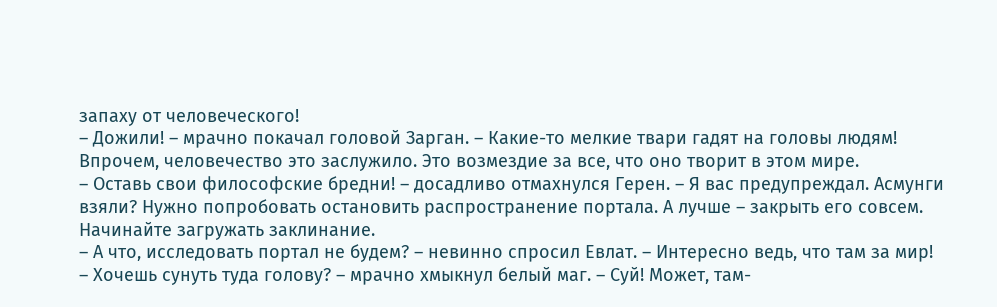запаху от человеческого!
– Дожили! – мрачно покачал головой Зарган. – Какие-то мелкие твари гадят на головы людям! Впрочем, человечество это заслужило. Это возмездие за все, что оно творит в этом мире.
– Оставь свои философские бредни! – досадливо отмахнулся Герен. – Я вас предупреждал. Асмунги взяли? Нужно попробовать остановить распространение портала. А лучше – закрыть его совсем. Начинайте загружать заклинание.
– А что, исследовать портал не будем? – невинно спросил Евлат. – Интересно ведь, что там за мир!
– Хочешь сунуть туда голову? – мрачно хмыкнул белый маг. – Суй! Может, там-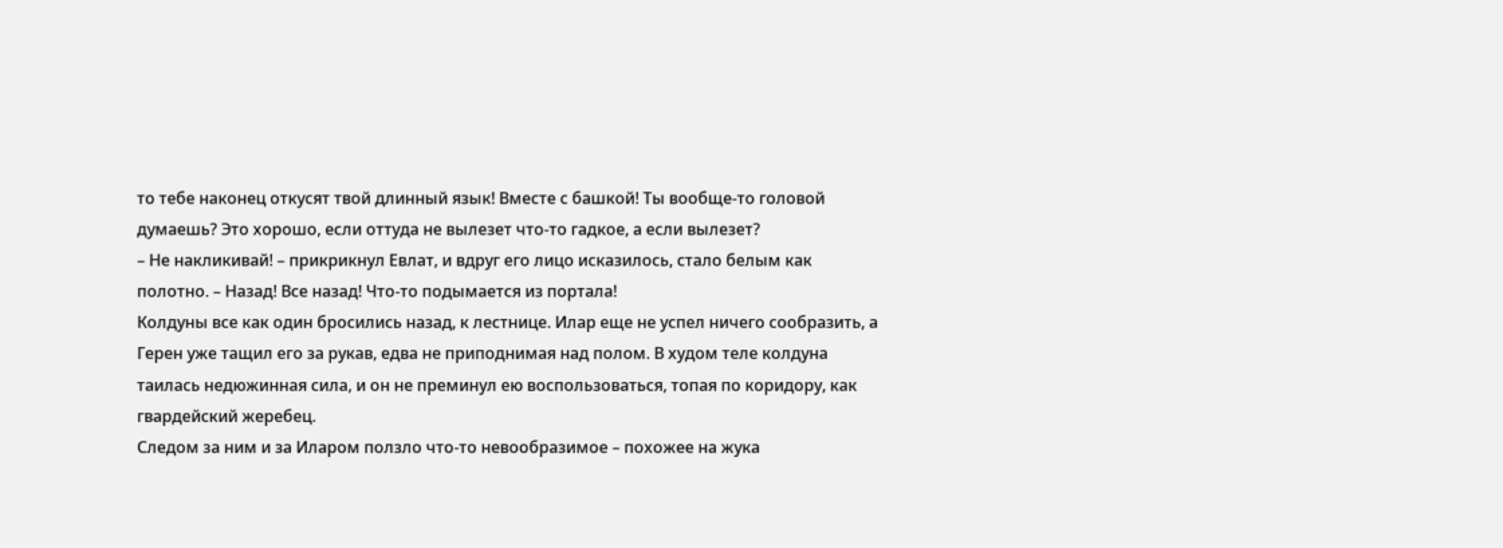то тебе наконец откусят твой длинный язык! Вместе с башкой! Ты вообще-то головой думаешь? Это хорошо, если оттуда не вылезет что-то гадкое, а если вылезет?
– Не накликивай! – прикрикнул Евлат, и вдруг его лицо исказилось, стало белым как полотно. – Назад! Все назад! Что-то подымается из портала!
Колдуны все как один бросились назад, к лестнице. Илар еще не успел ничего сообразить, а Герен уже тащил его за рукав, едва не приподнимая над полом. В худом теле колдуна таилась недюжинная сила, и он не преминул ею воспользоваться, топая по коридору, как гвардейский жеребец.
Следом за ним и за Иларом ползло что-то невообразимое – похожее на жука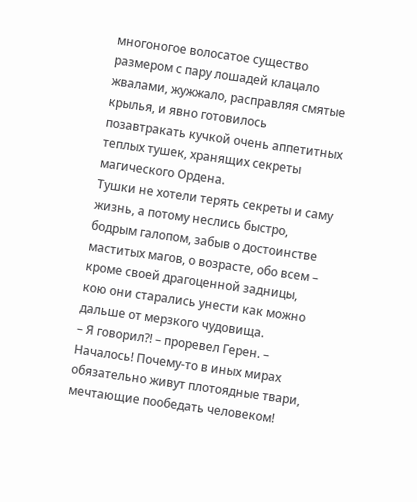многоногое волосатое существо размером с пару лошадей клацало жвалами, жужжало, расправляя смятые крылья, и явно готовилось позавтракать кучкой очень аппетитных теплых тушек, хранящих секреты магического Ордена.
Тушки не хотели терять секреты и саму жизнь, а потому неслись быстро, бодрым галопом, забыв о достоинстве маститых магов, о возрасте, обо всем – кроме своей драгоценной задницы, кою они старались унести как можно дальше от мерзкого чудовища.
– Я говорил?! – проревел Герен. – Началось! Почему-то в иных мирах обязательно живут плотоядные твари, мечтающие пообедать человеком!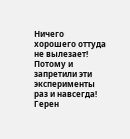Ничего хорошего оттуда не вылезает! Потому и запретили эти эксперименты раз и навсегда!
Герен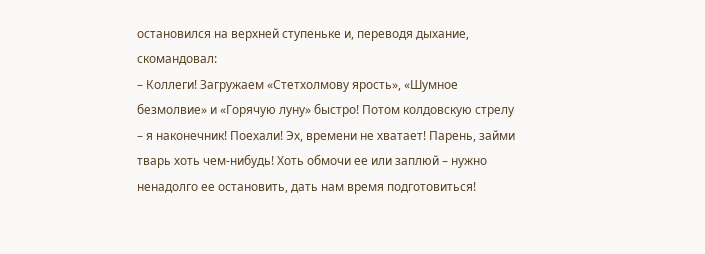остановился на верхней ступеньке и, переводя дыхание, скомандовал:
– Коллеги! Загружаем «Стетхолмову ярость», «Шумное безмолвие» и «Горячую луну» быстро! Потом колдовскую стрелу – я наконечник! Поехали! Эх, времени не хватает! Парень, займи тварь хоть чем-нибудь! Хоть обмочи ее или заплюй – нужно ненадолго ее остановить, дать нам время подготовиться!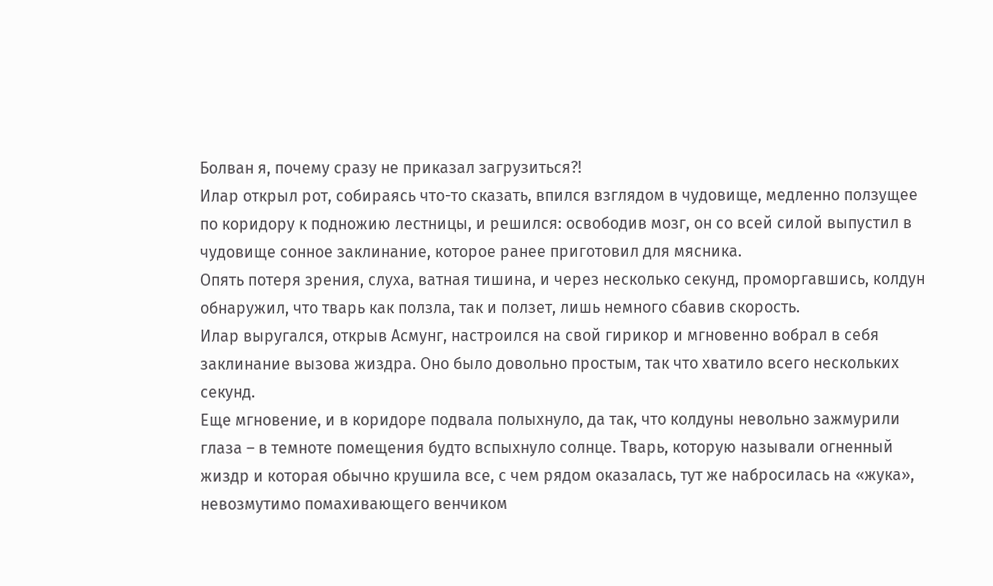Болван я, почему сразу не приказал загрузиться?!
Илар открыл рот, собираясь что-то сказать, впился взглядом в чудовище, медленно ползущее по коридору к подножию лестницы, и решился: освободив мозг, он со всей силой выпустил в чудовище сонное заклинание, которое ранее приготовил для мясника.
Опять потеря зрения, слуха, ватная тишина, и через несколько секунд, проморгавшись, колдун обнаружил, что тварь как ползла, так и ползет, лишь немного сбавив скорость.
Илар выругался, открыв Асмунг, настроился на свой гирикор и мгновенно вобрал в себя заклинание вызова жиздра. Оно было довольно простым, так что хватило всего нескольких секунд.
Еще мгновение, и в коридоре подвала полыхнуло, да так, что колдуны невольно зажмурили глаза – в темноте помещения будто вспыхнуло солнце. Тварь, которую называли огненный жиздр и которая обычно крушила все, с чем рядом оказалась, тут же набросилась на «жука», невозмутимо помахивающего венчиком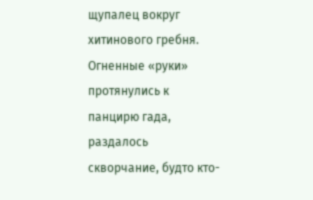щупалец вокруг хитинового гребня.
Огненные «руки» протянулись к панцирю гада, раздалось скворчание, будто кто-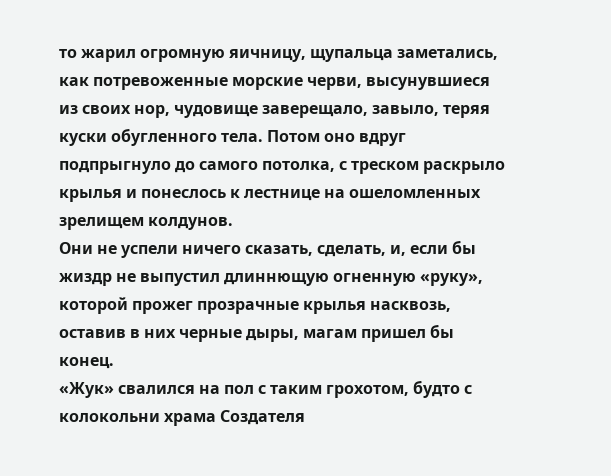то жарил огромную яичницу, щупальца заметались, как потревоженные морские черви, высунувшиеся из своих нор, чудовище заверещало, завыло, теряя куски обугленного тела. Потом оно вдруг подпрыгнуло до самого потолка, с треском раскрыло крылья и понеслось к лестнице на ошеломленных зрелищем колдунов.
Они не успели ничего сказать, сделать, и, если бы жиздр не выпустил длиннющую огненную «руку», которой прожег прозрачные крылья насквозь, оставив в них черные дыры, магам пришел бы конец.
«Жук» свалился на пол с таким грохотом, будто с колокольни храма Создателя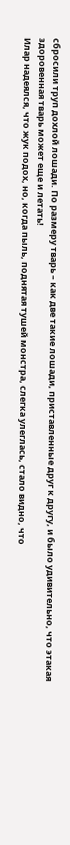сбросили труп дохлой лошади. По размеру тварь – как две такие лошади, приставленные друг к другу, и было удивительно, что этакая здоровенная тварь может еще и летать!
Илар надеялся, что жук подох, но, когда пыль, поднятая тушей монстра, слегка улеглась, стало видно, что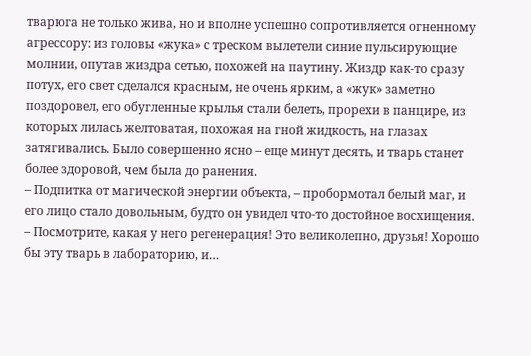тварюга не только жива, но и вполне успешно сопротивляется огненному агрессору: из головы «жука» с треском вылетели синие пульсирующие молнии, опутав жиздра сетью, похожей на паутину. Жиздр как-то сразу потух, его свет сделался красным, не очень ярким, а «жук» заметно поздоровел, его обугленные крылья стали белеть, прорехи в панцире, из которых лилась желтоватая, похожая на гной жидкость, на глазах затягивались. Было совершенно ясно – еще минут десять, и тварь станет более здоровой, чем была до ранения.
– Подпитка от магической энергии объекта, – пробормотал белый маг, и его лицо стало довольным, будто он увидел что-то достойное восхищения. – Посмотрите, какая у него регенерация! Это великолепно, друзья! Хорошо бы эту тварь в лабораторию, и…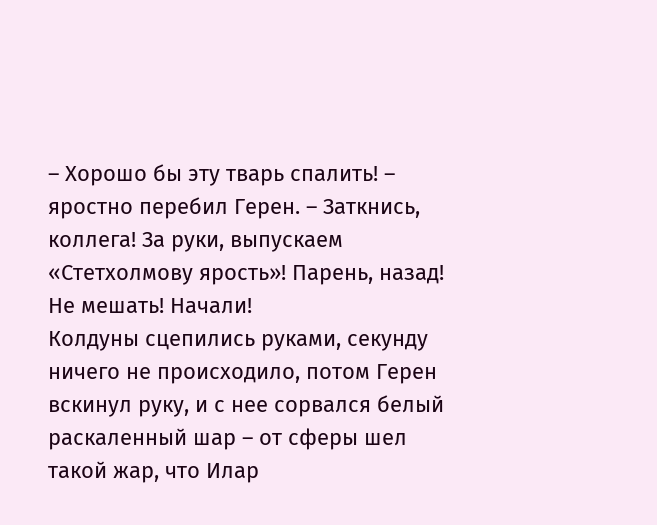– Хорошо бы эту тварь спалить! – яростно перебил Герен. – Заткнись, коллега! За руки, выпускаем «Стетхолмову ярость»! Парень, назад! Не мешать! Начали!
Колдуны сцепились руками, секунду ничего не происходило, потом Герен вскинул руку, и с нее сорвался белый раскаленный шар – от сферы шел такой жар, что Илар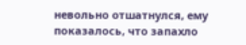невольно отшатнулся, ему показалось, что запахло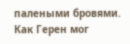палеными бровями. Как Герен мог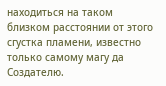находиться на таком близком расстоянии от этого сгустка пламени, известно только самому магу да Создателю.